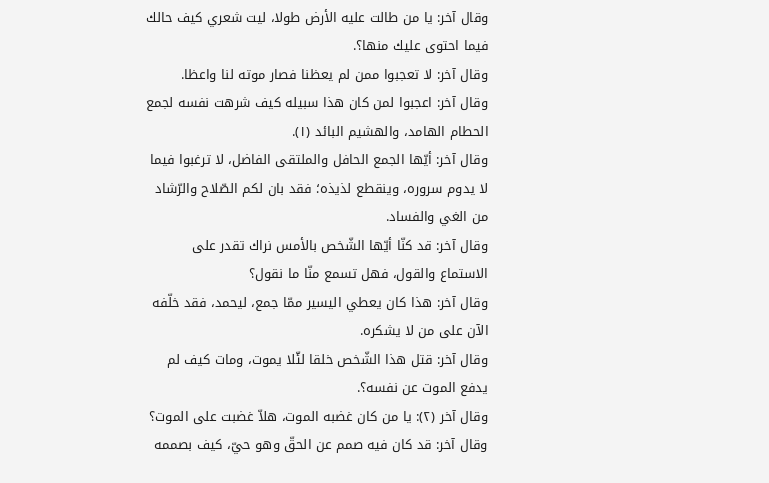وقال آخر: يا من طالت عليه الأرض طولا، ليت شعري كيف حالك فيما احتوى عليك منها؟.
وقال آخر: لا تعجبوا ممن لم يعظنا فصار موته لنا واعظا.
وقال آخر: اعجبوا لمن كان هذا سبيله كيف شرهت نفسه لجمع الحطام الهامد، والهشيم البائد (١).
وقال آخر: أيّها الجمع الحافل والملتقى الفاضل، لا ترغبوا فيما لا يدوم سروره، وينقطع لذيذه؛ فقد بان لكم الصّلاح والرّشاد من الغي والفساد.
وقال آخر: قد كنّا أيّها الشّخص بالأمس نراك تقدر على الاستماع والقول، فهل تسمع منّا ما نقول؟
وقال آخر: هذا كان يعطي اليسير ممّا جمع، ليحمد، فقد خلّفه الآن على من لا يشكره.
وقال آخر: قتل هذا الشّخص خلقا لئّلا يموت، ومات كيف لم يدفع الموت عن نفسه؟.
وقال آخر (٢): يا من كان غضبه الموت، هلاّ غضبت على الموت؟
وقال آخر: قد كان فيه صمم عن الحقّ وهو حيّ، كيف بصممه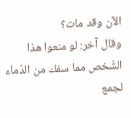الآن وقد مات؟
وقال آخر: لو منعوا هذا الشّخص مما سفك من الدّماء لجمع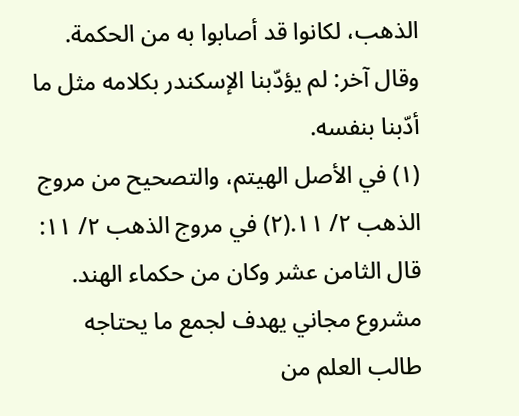الذهب، لكانوا قد أصابوا به من الحكمة.
وقال آخر: لم يؤدّبنا الإسكندر بكلامه مثل ما أدّبنا بنفسه.
(١) في الأصل الهيتم، والتصحيح من مروج الذهب ٢/ ١١.(٢) في مروج الذهب ٢/ ١١: قال الثامن عشر وكان من حكماء الهند.
مشروع مجاني يهدف لجمع ما يحتاجه طالب العلم من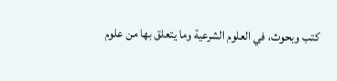كتب وبحوث، في العلوم الشرعية وما يتعلق بها من علوم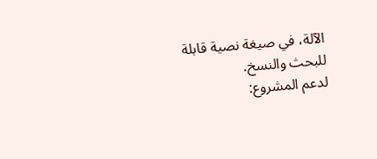الآلة، في صيغة نصية قابلة للبحث والنسخ.
لدعم المشروع: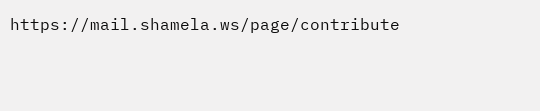https://mail.shamela.ws/page/contribute